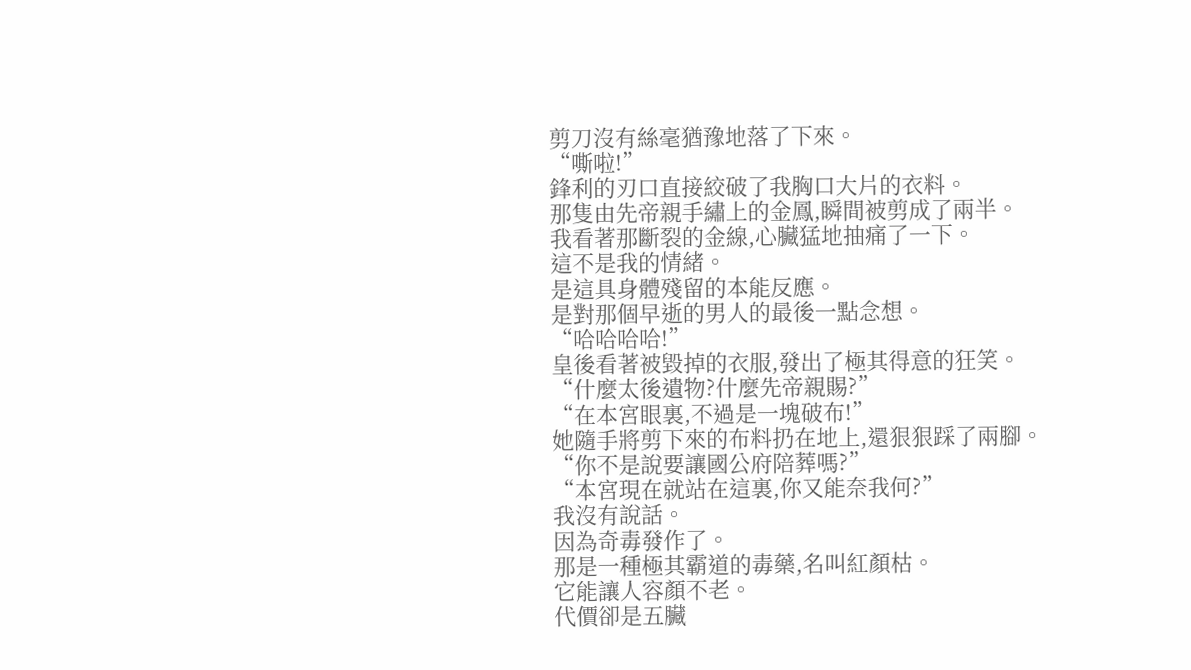剪刀沒有絲毫猶豫地落了下來。
“嘶啦!”
鋒利的刃口直接絞破了我胸口大片的衣料。
那隻由先帝親手繡上的金鳳,瞬間被剪成了兩半。
我看著那斷裂的金線,心臟猛地抽痛了一下。
這不是我的情緒。
是這具身體殘留的本能反應。
是對那個早逝的男人的最後一點念想。
“哈哈哈哈!”
皇後看著被毀掉的衣服,發出了極其得意的狂笑。
“什麼太後遺物?什麼先帝親賜?”
“在本宮眼裏,不過是一塊破布!”
她隨手將剪下來的布料扔在地上,還狠狠踩了兩腳。
“你不是說要讓國公府陪葬嗎?”
“本宮現在就站在這裏,你又能奈我何?”
我沒有說話。
因為奇毒發作了。
那是一種極其霸道的毒藥,名叫紅顏枯。
它能讓人容顏不老。
代價卻是五臟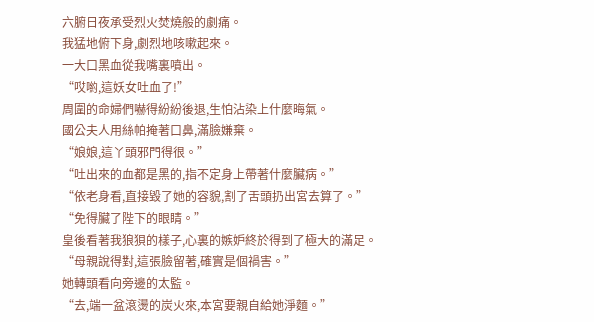六腑日夜承受烈火焚燒般的劇痛。
我猛地俯下身,劇烈地咳嗽起來。
一大口黑血從我嘴裏噴出。
“哎喲,這妖女吐血了!”
周圍的命婦們嚇得紛紛後退,生怕沾染上什麼晦氣。
國公夫人用絲帕掩著口鼻,滿臉嫌棄。
“娘娘,這丫頭邪門得很。”
“吐出來的血都是黑的,指不定身上帶著什麼臟病。”
“依老身看,直接毀了她的容貌,割了舌頭扔出宮去算了。”
“免得臟了陛下的眼睛。”
皇後看著我狼狽的樣子,心裏的嫉妒終於得到了極大的滿足。
“母親說得對,這張臉留著,確實是個禍害。”
她轉頭看向旁邊的太監。
“去,端一盆滾燙的炭火來,本宮要親自給她淨麵。”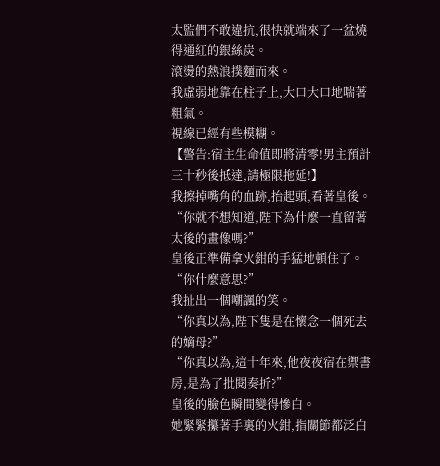太監們不敢違抗,很快就端來了一盆燒得通紅的銀絲炭。
滾燙的熱浪撲麵而來。
我虛弱地靠在柱子上,大口大口地喘著粗氣。
視線已經有些模糊。
【警告:宿主生命值即將清零!男主預計三十秒後抵達,請極限拖延!】
我擦掉嘴角的血跡,抬起頭,看著皇後。
“你就不想知道,陛下為什麼一直留著太後的畫像嗎?”
皇後正準備拿火鉗的手猛地頓住了。
“你什麼意思?”
我扯出一個嘲諷的笑。
“你真以為,陛下隻是在懷念一個死去的嫡母?”
“你真以為,這十年來,他夜夜宿在禦書房,是為了批閱奏折?”
皇後的臉色瞬間變得慘白。
她緊緊攥著手裏的火鉗,指關節都泛白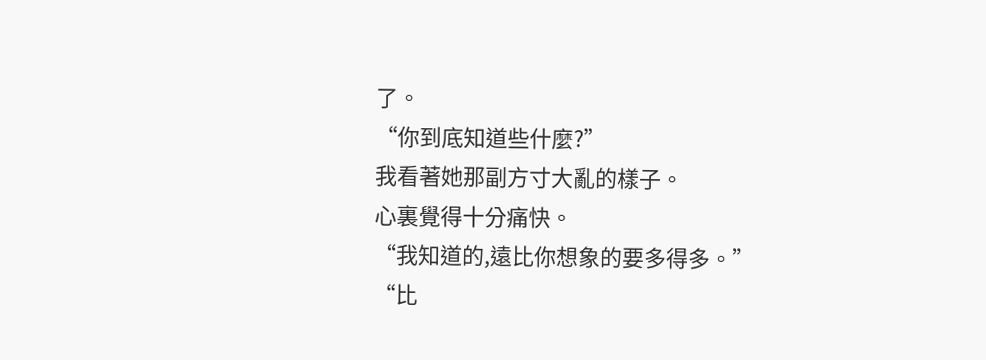了。
“你到底知道些什麼?”
我看著她那副方寸大亂的樣子。
心裏覺得十分痛快。
“我知道的,遠比你想象的要多得多。”
“比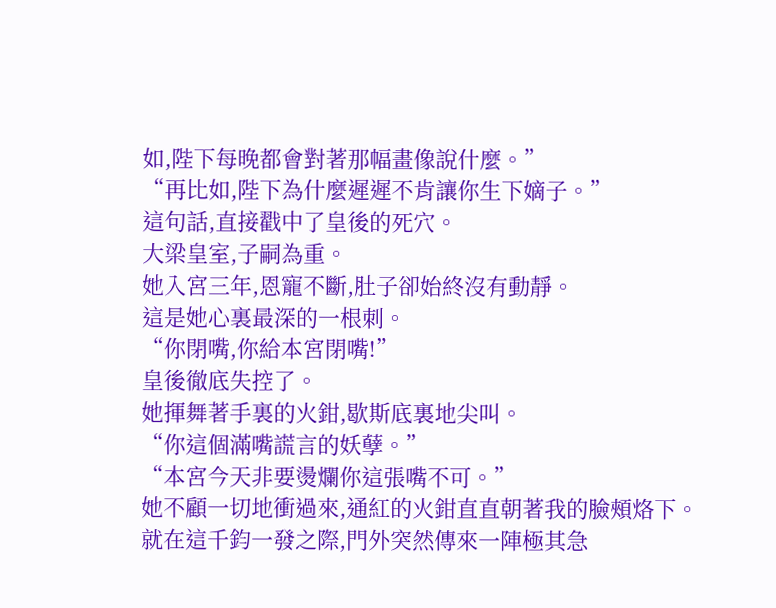如,陛下每晚都會對著那幅畫像說什麼。”
“再比如,陛下為什麼遲遲不肯讓你生下嫡子。”
這句話,直接戳中了皇後的死穴。
大梁皇室,子嗣為重。
她入宮三年,恩寵不斷,肚子卻始終沒有動靜。
這是她心裏最深的一根刺。
“你閉嘴,你給本宮閉嘴!”
皇後徹底失控了。
她揮舞著手裏的火鉗,歇斯底裏地尖叫。
“你這個滿嘴謊言的妖孽。”
“本宮今天非要燙爛你這張嘴不可。”
她不顧一切地衝過來,通紅的火鉗直直朝著我的臉頰烙下。
就在這千鈞一發之際,門外突然傳來一陣極其急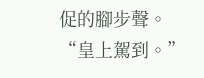促的腳步聲。
“皇上駕到。”